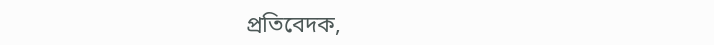প্রতিবেদক,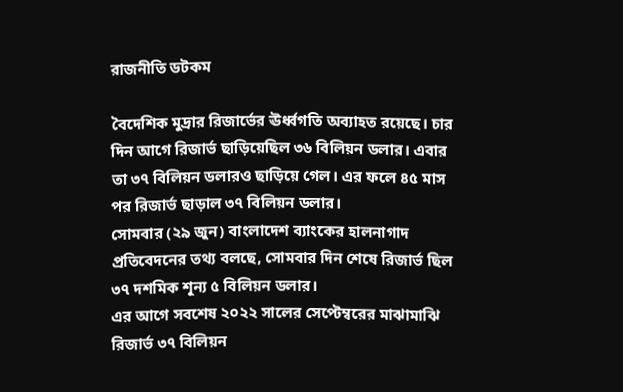রাজনীতি ডটকম

বৈদেশিক মুদ্রার রিজার্ভের ঊর্ধ্বগতি অব্যাহত রয়েছে। চার দিন আগে রিজার্ভ ছাড়িয়েছিল ৩৬ বিলিয়ন ডলার। এবার তা ৩৭ বিলিয়ন ডলারও ছাড়িয়ে গেল। এর ফলে ৪৫ মাস পর রিজার্ভ ছাড়াল ৩৭ বিলিয়ন ডলার।
সোমবার (২৯ জুন) বাংলাদেশ ব্যাংকের হালনাগাদ প্রতিবেদনের তথ্য বলছে, সোমবার দিন শেষে রিজার্ভ ছিল ৩৭ দশমিক শূন্য ৫ বিলিয়ন ডলার।
এর আগে সবশেষ ২০২২ সালের সেপ্টেম্বরের মাঝামাঝি রিজার্ভ ৩৭ বিলিয়ন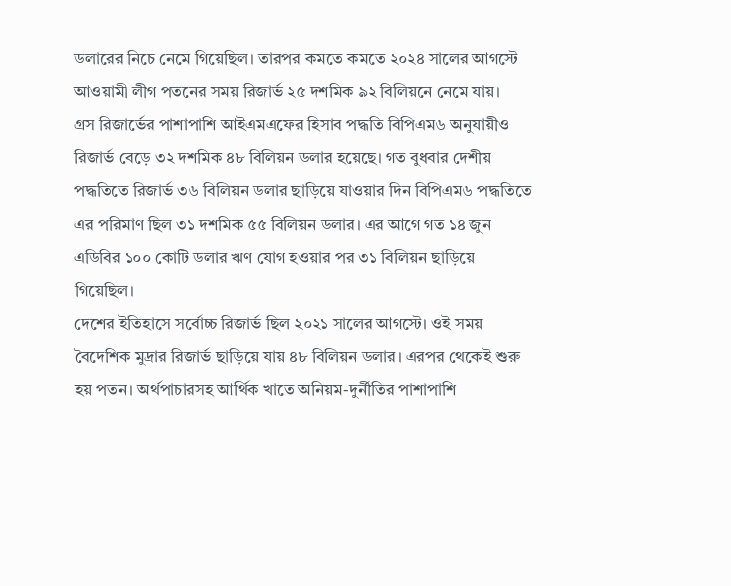ডলারের নিচে নেমে গিয়েছিল। তারপর কমতে কমতে ২০২৪ সালের আগস্টে আওয়ামী লীগ পতনের সময় রিজার্ভ ২৫ দশমিক ৯২ বিলিয়নে নেমে যায়।
গ্রস রিজার্ভের পাশাপাশি আইএমএফের হিসাব পদ্ধতি বিপিএম৬ অনুযায়ীও রিজার্ভ বেড়ে ৩২ দশমিক ৪৮ বিলিয়ন ডলার হয়েছে। গত বুধবার দেশীয় পদ্ধতিতে রিজার্ভ ৩৬ বিলিয়ন ডলার ছাড়িয়ে যাওয়ার দিন বিপিএম৬ পদ্ধতিতে এর পরিমাণ ছিল ৩১ দশমিক ৫৫ বিলিয়ন ডলার। এর আগে গত ১৪ জুন এডিবির ১০০ কোটি ডলার ঋণ যোগ হওয়ার পর ৩১ বিলিয়ন ছাড়িয়ে গিয়েছিল।
দেশের ইতিহাসে সর্বোচ্চ রিজার্ভ ছিল ২০২১ সালের আগস্টে। ওই সময় বৈদেশিক মুদ্রার রিজার্ভ ছাড়িয়ে যায় ৪৮ বিলিয়ন ডলার। এরপর থেকেই শুরু হয় পতন। অর্থপাচারসহ আর্থিক খাতে অনিয়ম-দুর্নীতির পাশাপাশি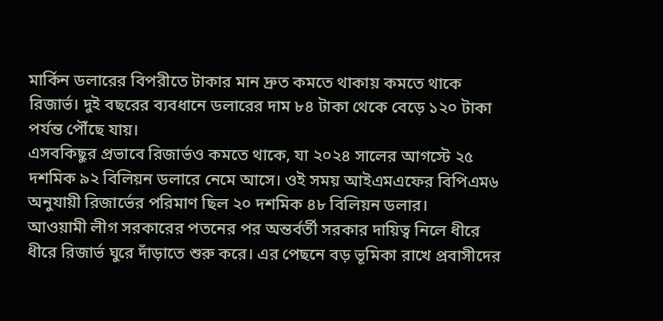মার্কিন ডলারের বিপরীতে টাকার মান দ্রুত কমতে থাকায় কমতে থাকে রিজার্ভ। দুই বছরের ব্যবধানে ডলারের দাম ৮৪ টাকা থেকে বেড়ে ১২০ টাকা পর্যন্ত পৌঁছে যায়।
এসবকিছুর প্রভাবে রিজার্ভও কমতে থাকে, যা ২০২৪ সালের আগস্টে ২৫ দশমিক ৯২ বিলিয়ন ডলারে নেমে আসে। ওই সময় আইএমএফের বিপিএম৬ অনুযায়ী রিজার্ভের পরিমাণ ছিল ২০ দশমিক ৪৮ বিলিয়ন ডলার।
আওয়ামী লীগ সরকারের পতনের পর অন্তর্বর্তী সরকার দায়িত্ব নিলে ধীরে ধীরে রিজার্ভ ঘুরে দাঁড়াতে শুরু করে। এর পেছনে বড় ভূমিকা রাখে প্রবাসীদের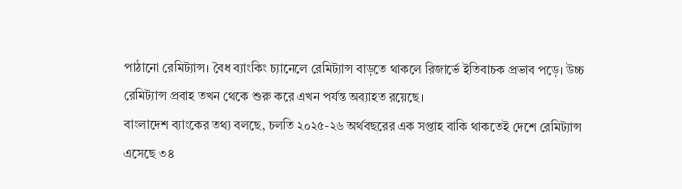পাঠানো রেমিট্যান্স। বৈধ ব্যাংকিং চ্যানেলে রেমিট্যান্স বাড়তে থাকলে রিজার্ভে ইতিবাচক প্রভাব পড়ে। উচ্চ রেমিট্যান্স প্রবাহ তখন থেকে শুরু করে এখন পর্যন্ত অব্যাহত রয়েছে।
বাংলাদেশ ব্যাংকের তথ্য বলছে, চলতি ২০২৫-২৬ অর্থবছরের এক সপ্তাহ বাকি থাকতেই দেশে রেমিট্যান্স এসেছে ৩৪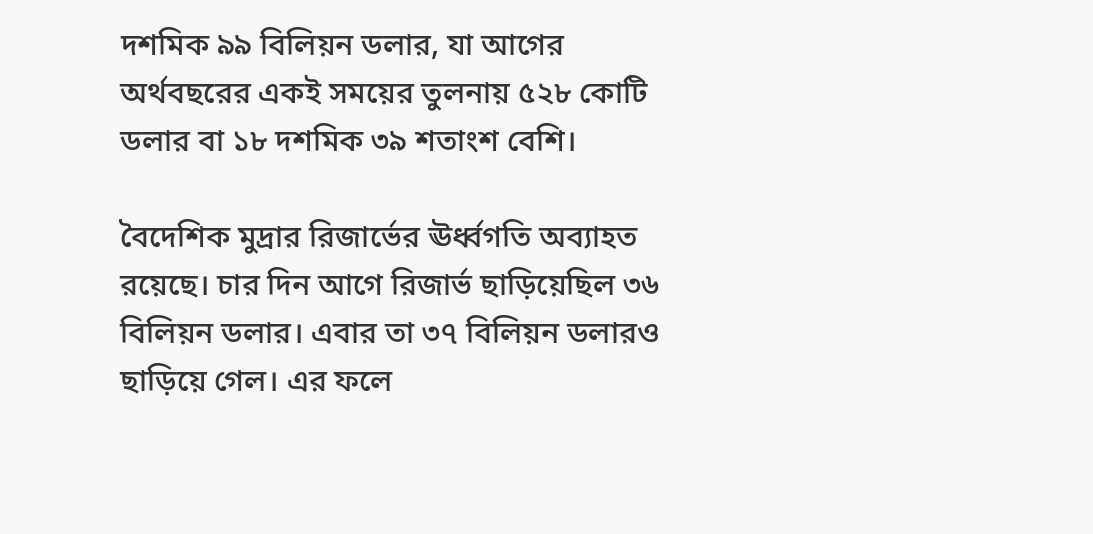দশমিক ৯৯ বিলিয়ন ডলার, যা আগের অর্থবছরের একই সময়ের তুলনায় ৫২৮ কোটি ডলার বা ১৮ দশমিক ৩৯ শতাংশ বেশি।

বৈদেশিক মুদ্রার রিজার্ভের ঊর্ধ্বগতি অব্যাহত রয়েছে। চার দিন আগে রিজার্ভ ছাড়িয়েছিল ৩৬ বিলিয়ন ডলার। এবার তা ৩৭ বিলিয়ন ডলারও ছাড়িয়ে গেল। এর ফলে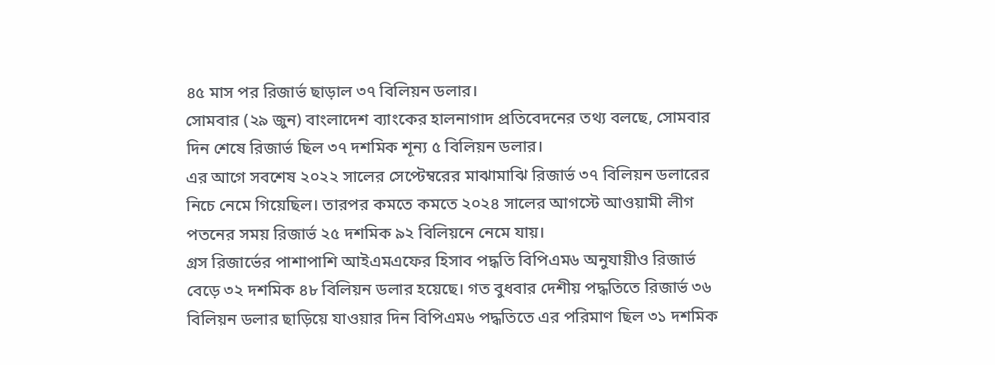৪৫ মাস পর রিজার্ভ ছাড়াল ৩৭ বিলিয়ন ডলার।
সোমবার (২৯ জুন) বাংলাদেশ ব্যাংকের হালনাগাদ প্রতিবেদনের তথ্য বলছে, সোমবার দিন শেষে রিজার্ভ ছিল ৩৭ দশমিক শূন্য ৫ বিলিয়ন ডলার।
এর আগে সবশেষ ২০২২ সালের সেপ্টেম্বরের মাঝামাঝি রিজার্ভ ৩৭ বিলিয়ন ডলারের নিচে নেমে গিয়েছিল। তারপর কমতে কমতে ২০২৪ সালের আগস্টে আওয়ামী লীগ পতনের সময় রিজার্ভ ২৫ দশমিক ৯২ বিলিয়নে নেমে যায়।
গ্রস রিজার্ভের পাশাপাশি আইএমএফের হিসাব পদ্ধতি বিপিএম৬ অনুযায়ীও রিজার্ভ বেড়ে ৩২ দশমিক ৪৮ বিলিয়ন ডলার হয়েছে। গত বুধবার দেশীয় পদ্ধতিতে রিজার্ভ ৩৬ বিলিয়ন ডলার ছাড়িয়ে যাওয়ার দিন বিপিএম৬ পদ্ধতিতে এর পরিমাণ ছিল ৩১ দশমিক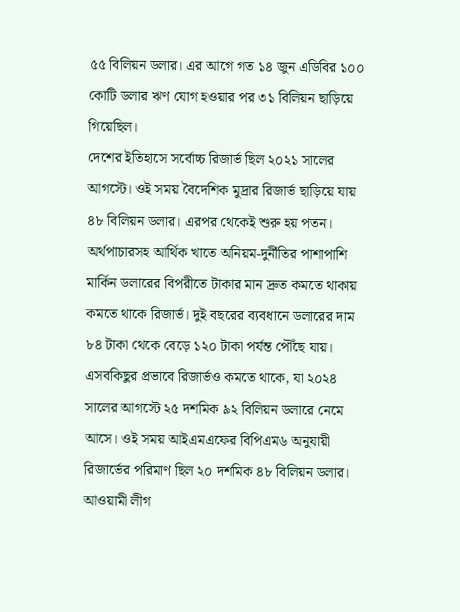৫৫ বিলিয়ন ডলার। এর আগে গত ১৪ জুন এডিবির ১০০ কোটি ডলার ঋণ যোগ হওয়ার পর ৩১ বিলিয়ন ছাড়িয়ে গিয়েছিল।
দেশের ইতিহাসে সর্বোচ্চ রিজার্ভ ছিল ২০২১ সালের আগস্টে। ওই সময় বৈদেশিক মুদ্রার রিজার্ভ ছাড়িয়ে যায় ৪৮ বিলিয়ন ডলার। এরপর থেকেই শুরু হয় পতন। অর্থপাচারসহ আর্থিক খাতে অনিয়ম-দুর্নীতির পাশাপাশি মার্কিন ডলারের বিপরীতে টাকার মান দ্রুত কমতে থাকায় কমতে থাকে রিজার্ভ। দুই বছরের ব্যবধানে ডলারের দাম ৮৪ টাকা থেকে বেড়ে ১২০ টাকা পর্যন্ত পৌঁছে যায়।
এসবকিছুর প্রভাবে রিজার্ভও কমতে থাকে, যা ২০২৪ সালের আগস্টে ২৫ দশমিক ৯২ বিলিয়ন ডলারে নেমে আসে। ওই সময় আইএমএফের বিপিএম৬ অনুযায়ী রিজার্ভের পরিমাণ ছিল ২০ দশমিক ৪৮ বিলিয়ন ডলার।
আওয়ামী লীগ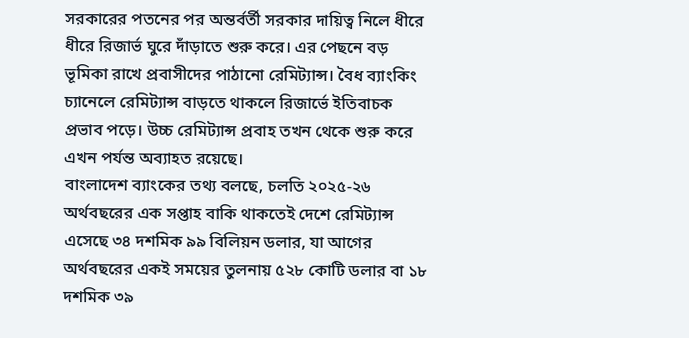সরকারের পতনের পর অন্তর্বর্তী সরকার দায়িত্ব নিলে ধীরে ধীরে রিজার্ভ ঘুরে দাঁড়াতে শুরু করে। এর পেছনে বড় ভূমিকা রাখে প্রবাসীদের পাঠানো রেমিট্যান্স। বৈধ ব্যাংকিং চ্যানেলে রেমিট্যান্স বাড়তে থাকলে রিজার্ভে ইতিবাচক প্রভাব পড়ে। উচ্চ রেমিট্যান্স প্রবাহ তখন থেকে শুরু করে এখন পর্যন্ত অব্যাহত রয়েছে।
বাংলাদেশ ব্যাংকের তথ্য বলছে, চলতি ২০২৫-২৬ অর্থবছরের এক সপ্তাহ বাকি থাকতেই দেশে রেমিট্যান্স এসেছে ৩৪ দশমিক ৯৯ বিলিয়ন ডলার, যা আগের অর্থবছরের একই সময়ের তুলনায় ৫২৮ কোটি ডলার বা ১৮ দশমিক ৩৯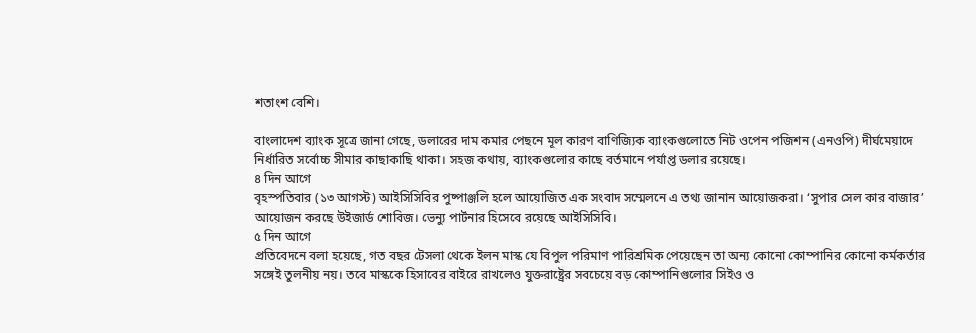শতাংশ বেশি।

বাংলাদেশ ব্যাংক সূত্রে জানা গেছে, ডলারের দাম কমার পেছনে মূল কারণ বাণিজ্যিক ব্যাংকগুলোতে নিট ওপেন পজিশন (এনওপি) দীর্ঘমেয়াদে নির্ধারিত সর্বোচ্চ সীমার কাছাকাছি থাকা। সহজ কথায়, ব্যাংকগুলোর কাছে বর্তমানে পর্যাপ্ত ডলার রয়েছে।
৪ দিন আগে
বৃহস্পতিবার (১৩ আগস্ট) আইসিসিবির পুষ্পাঞ্জলি হলে আয়োজিত এক সংবাদ সম্মেলনে এ তথ্য জানান আয়োজকরা। ‘সুপার সেল কার বাজার’ আয়োজন করছে উইজার্ড শোবিজ। ভেন্যু পার্টনার হিসেবে রয়েছে আইসিসিবি।
৫ দিন আগে
প্রতিবেদনে বলা হয়েছে, গত বছর টেসলা থেকে ইলন মাস্ক যে বিপুল পরিমাণ পারিশ্রমিক পেয়েছেন তা অন্য কোনো কোম্পানির কোনো কর্মকর্তার সঙ্গেই তুলনীয় নয়। তবে মাস্ককে হিসাবের বাইরে রাখলেও যুক্তরাষ্ট্রের সবচেয়ে বড় কোম্পানিগুলোর সিইও ও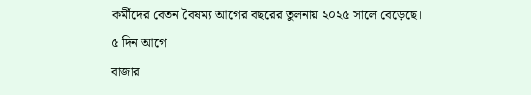কর্মীদের বেতন বৈষম্য আগের বছরের তুলনায় ২০২৫ সালে বেড়েছে।
৫ দিন আগে
বাজার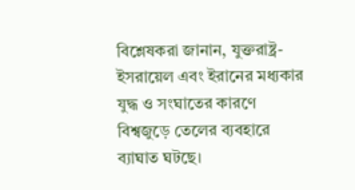বিশ্লেষকরা জানান, যুক্তরাষ্ট্র-ইসরায়েল এবং ইরানের মধ্যকার যুদ্ধ ও সংঘাতের কারণে বিশ্বজুড়ে তেলের ব্যবহারে ব্যাঘাত ঘটছে।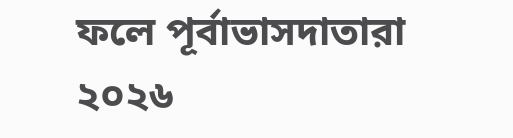ফলে পূর্বাভাসদাতারা ২০২৬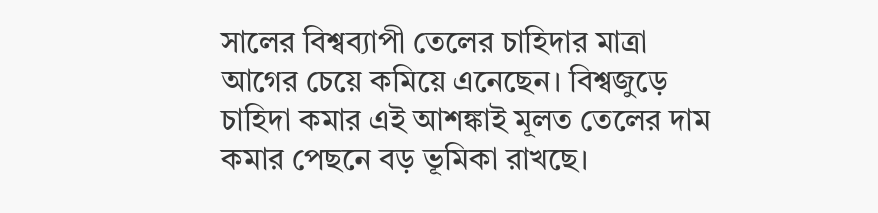সালের বিশ্বব্যাপী তেলের চাহিদার মাত্রা আগের চেয়ে কমিয়ে এনেছেন। বিশ্বজুড়ে চাহিদা কমার এই আশঙ্কাই মূলত তেলের দাম কমার পেছনে বড় ভূমিকা রাখছে।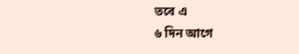তবে এ
৬ দিন আগে